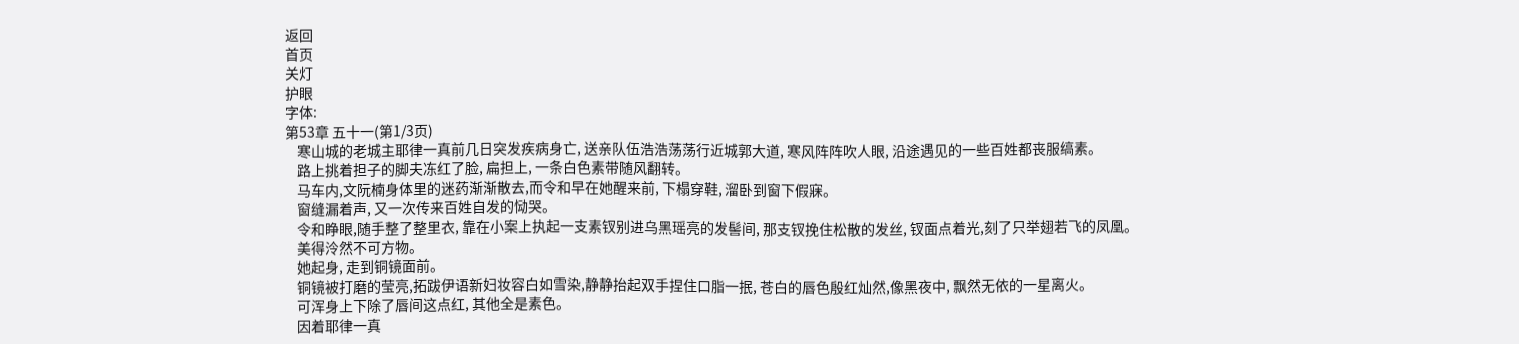返回
首页
关灯
护眼
字体:
第53章 五十一(第1/3页)
    寒山城的老城主耶律一真前几日突发疾病身亡, 送亲队伍浩浩荡荡行近城郭大道, 寒风阵阵吹人眼, 沿途遇见的一些百姓都丧服缟素。
    路上挑着担子的脚夫冻红了脸, 扁担上, 一条白色素带随风翻转。
    马车内,文阮楠身体里的迷药渐渐散去,而令和早在她醒来前, 下榻穿鞋, 溜卧到窗下假寐。
    窗缝漏着声, 又一次传来百姓自发的恸哭。
    令和睁眼,随手整了整里衣, 靠在小案上执起一支素钗别进乌黑瑶亮的发髻间, 那支钗挽住松散的发丝, 钗面点着光,刻了只举翅若飞的凤凰。
    美得泠然不可方物。
    她起身, 走到铜镜面前。
    铜镜被打磨的莹亮,拓跋伊语新妇妆容白如雪染,静静抬起双手捏住口脂一抿, 苍白的唇色殷红灿然,像黑夜中, 飘然无依的一星离火。
    可浑身上下除了唇间这点红, 其他全是素色。
    因着耶律一真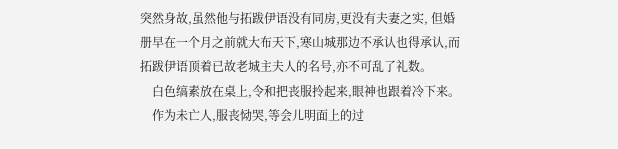突然身故,虽然他与拓跋伊语没有同房,更没有夫妻之实, 但婚册早在一个月之前就大布天下,寒山城那边不承认也得承认,而拓跋伊语顶着已故老城主夫人的名号,亦不可乱了礼数。
    白色缟素放在桌上,令和把丧服拎起来,眼神也跟着冷下来。
    作为未亡人,服丧恸哭,等会儿明面上的过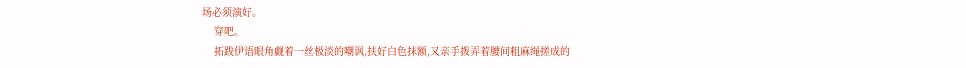场必须演好。
    穿吧。
    拓跋伊语眼角觑着一丝极淡的嘲讽,扶好白色抹额,又亲手拨弄着腰间粗麻绳搓成的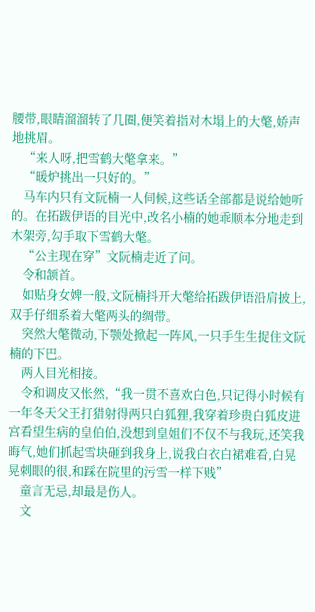腰带,眼睛溜溜转了几圈,便笑着指对木塌上的大氅,娇声地挑眉。
    “来人呀,把雪鹤大氅拿来。”
    “暖炉挑出一只好的。”
    马车内只有文阮楠一人伺候,这些话全部都是说给她听的。在拓跋伊语的目光中,改名小楠的她乖顺本分地走到木架旁,勾手取下雪鹤大氅。
    “公主现在穿”文阮楠走近了问。
    令和颔首。
    如贴身女婢一般,文阮楠抖开大氅给拓跋伊语沿肩披上,双手仔细系着大氅两头的绸带。
    突然大氅微动,下颚处掀起一阵风,一只手生生捉住文阮楠的下巴。
    两人目光相接。
    令和调皮又怅然,“我一贯不喜欢白色,只记得小时候有一年冬天父王打猎射得两只白狐狸,我穿着珍贵白狐皮进宫看望生病的皇伯伯,没想到皇姐们不仅不与我玩,还笑我晦气,她们抓起雪块砸到我身上,说我白衣白裙难看,白晃晃刺眼的很,和踩在院里的污雪一样下贱”
    童言无忌,却最是伤人。
    文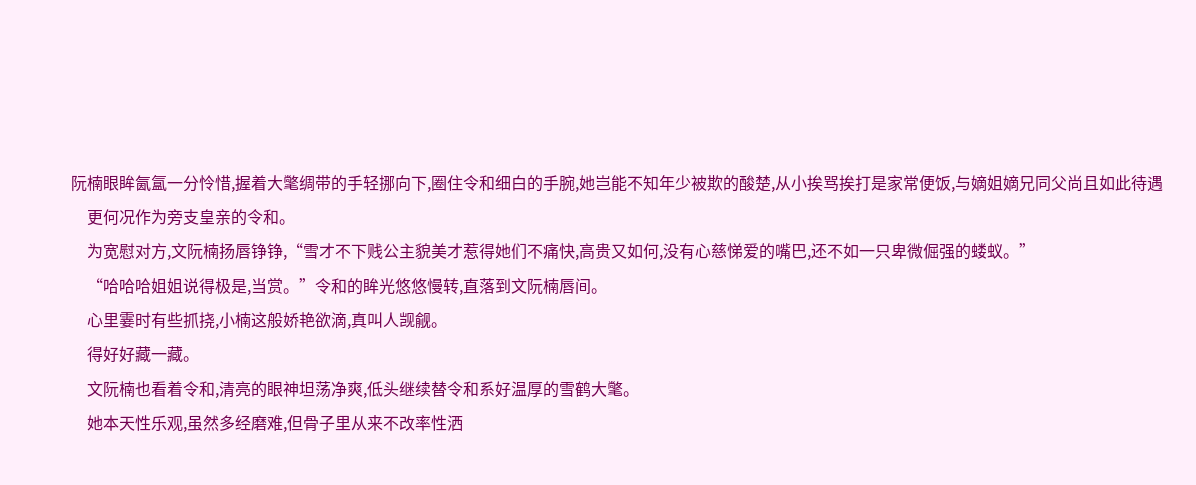阮楠眼眸氤氲一分怜惜,握着大氅绸带的手轻挪向下,圈住令和细白的手腕,她岂能不知年少被欺的酸楚,从小挨骂挨打是家常便饭,与嫡姐嫡兄同父尚且如此待遇
    更何况作为旁支皇亲的令和。
    为宽慰对方,文阮楠扬唇铮铮,“雪才不下贱公主貌美才惹得她们不痛快,高贵又如何,没有心慈悌爱的嘴巴,还不如一只卑微倔强的蝼蚁。”
    “哈哈哈姐姐说得极是,当赏。”令和的眸光悠悠慢转,直落到文阮楠唇间。
    心里霎时有些抓挠,小楠这般娇艳欲滴,真叫人觊觎。
    得好好藏一藏。
    文阮楠也看着令和,清亮的眼神坦荡净爽,低头继续替令和系好温厚的雪鹤大氅。
    她本天性乐观,虽然多经磨难,但骨子里从来不改率性洒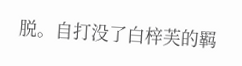脱。自打没了白梓芙的羁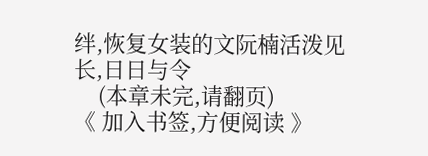绊,恢复女装的文阮楠活泼见长,日日与令
    (本章未完,请翻页)
《 加入书签,方便阅读 》